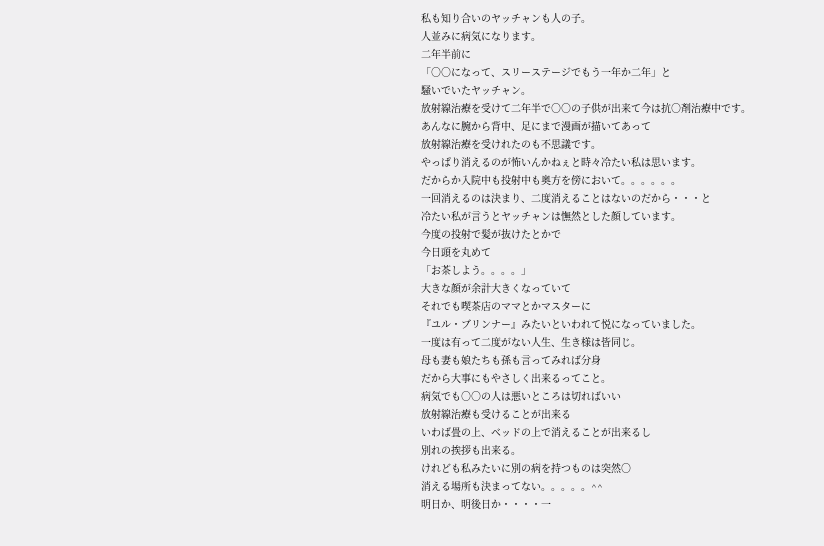私も知り合いのヤッチャンも人の子。
人並みに病気になります。
二年半前に
「○○になって、スリーステージでもう一年か二年」と
騒いでいたヤッチャン。
放射線治療を受けて二年半で○○の子供が出来て今は抗○剤治療中です。
あんなに腕から背中、足にまで漫画が描いてあって
放射線治療を受けれたのも不思議です。
やっぱり消えるのが怖いんかねぇと時々冷たい私は思います。
だからか入院中も投射中も奥方を傍において。。。。。。
一回消えるのは決まり、二度消えることはないのだから・・・と
冷たい私が言うとヤッチャンは憮然とした顔しています。
今度の投射で髪が抜けたとかで
今日頭を丸めて
「お茶しよう。。。。」
大きな顔が余計大きくなっていて
それでも喫茶店のママとかマスターに
『ユル・ブリンナー』みたいといわれて悦になっていました。
一度は有って二度がない人生、生き様は皆同じ。
母も妻も娘たちも孫も言ってみれば分身
だから大事にもやさしく出来るってこと。
病気でも○○の人は悪いところは切ればいい
放射線治療も受けることが出来る
いわば畳の上、ベッドの上で消えることが出来るし
別れの挨拶も出来る。
けれども私みたいに別の病を持つものは突然○
消える場所も決まってない。。。。。^^
明日か、明後日か・・・・一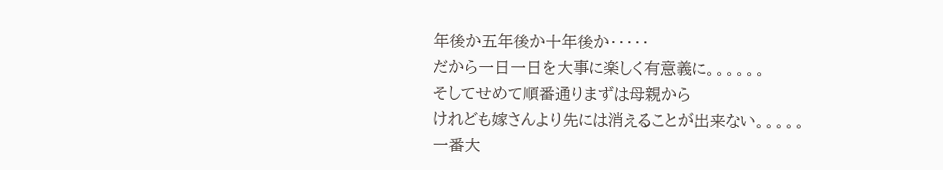年後か五年後か十年後か・・・・・
だから一日一日を大事に楽しく有意義に。。。。。。
そしてせめて順番通りまずは母親から
けれども嫁さんより先には消えることが出来ない。。。。。
一番大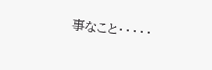事なこと・・・・・